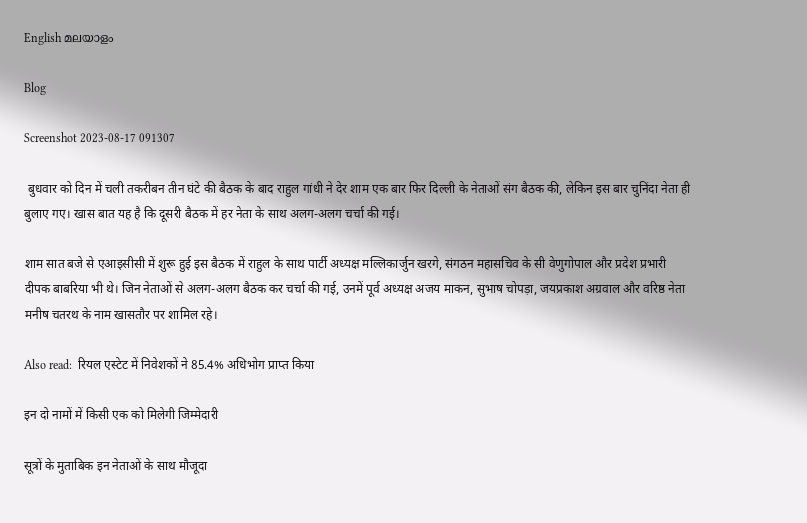English മലയാളം

Blog

Screenshot 2023-08-17 091307

 बुधवार को दिन में चली तकरीबन तीन घंटे की बैठक के बाद राहुल गांधी ने देर शाम एक बार फिर दिल्ली के नेताओं संग बैठक की, लेकिन इस बार चुनिंदा नेता ही बुलाए गए। खास बात यह है कि दूसरी बैठक में हर नेता के साथ अलग-अलग चर्चा की गई।

शाम सात बजे से एआइसीसी में शुरू हुई इस बैठक में राहुल के साथ पार्टी अध्यक्ष मल्लिकार्जुन खरगे, संगठन महासचिव के सी वेणुगोपाल और प्रदेश प्रभारी दीपक बाबरिया भी थे। जिन नेताओं से अलग-अलग बैठक कर चर्चा की गई, उनमें पूर्व अध्यक्ष अजय माकन, सुभाष चोपड़ा, जयप्रकाश अग्रवाल और वरिष्ठ नेता मनीष चतरथ के नाम खासतौर पर शामिल रहे।

Also read:  रियल एस्टेट में निवेशकों ने 85.4% अधिभोग प्राप्त किया

इन दो नामों में किसी एक को मिलेगी जिम्मेदारी

सूत्रों के मुताबिक इन नेताओं के साथ मौजूदा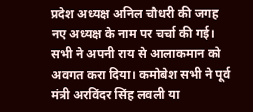प्रदेश अध्यक्ष अनिल चौधरी की जगह नए अध्यक्ष के नाम पर चर्चा की गई। सभी ने अपनी राय से आलाकमान को अवगत करा दिया। कमोबेश सभी ने पूर्व मंत्री अरविंदर सिंह लवली या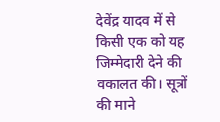देवेंद्र यादव में से किसी एक को यह जिम्मेदारी देने की वकालत की। सूत्रों की माने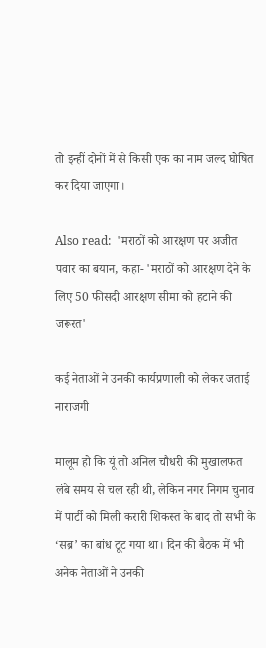तो इन्हीं दोनों में से किसी एक का नाम जल्द घोषित कर दिया जाएगा।

Also read:  'मराठों को आरक्षण पर अजीत पवार का बयान, कहा- 'मराठों को आरक्षण देने के लिए 50 फीसदी आरक्षण सीमा को हटाने की जरूरत'

कई नेताओं ने उनकी कार्यप्रणाली को लेकर जताई नाराजगी

मालूम हो कि यूं तो अनिल चौधरी की मुखालफत लंबे समय से चल रही थी, लेकिन नगर निगम चुनाव में पार्टी को मिली करारी शिकस्त के बाद तो सभी के ‘सब्र’ का बांध टूट गया था। दिन की बैठक में भी अनेक नेताओं ने उनकी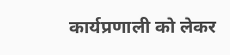कार्यप्रणाली को लेकर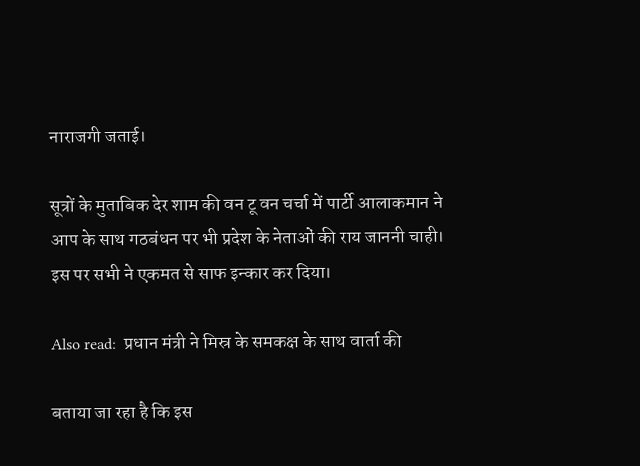नाराजगी जताई।

सूत्रों के मुताबिक देर शाम की वन टू वन चर्चा में पार्टी आलाकमान ने आप के साथ गठबंधन पर भी प्रदेश के नेताओं की राय जाननी चाही। इस पर सभी ने एकमत से साफ इन्कार कर दिया।

Also read:  प्रधान मंत्री ने मिस्र के समकक्ष के साथ वार्ता की

बताया जा रहा है कि इस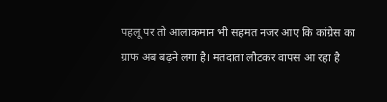पहलू पर तो आलाकमान भी सहमत नजर आए कि कांग्रेस का ग्राफ अब बढ़ने लगा है। मतदाता लौटकर वापस आ रहा है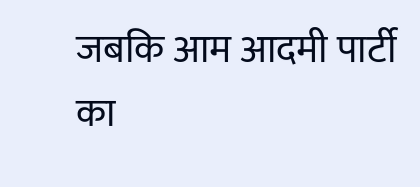जबकि आम आदमी पार्टी का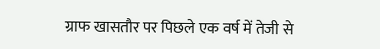ग्राफ खासतौर पर पिछले एक वर्ष में तेजी से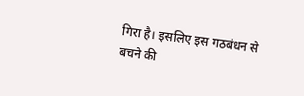गिरा है। इसलिए इस गठबंधन से बचने की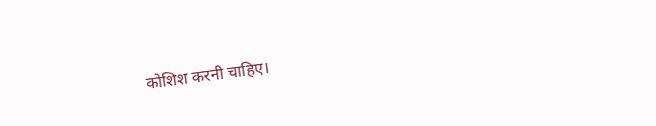कोशिश करनी चाहिए।